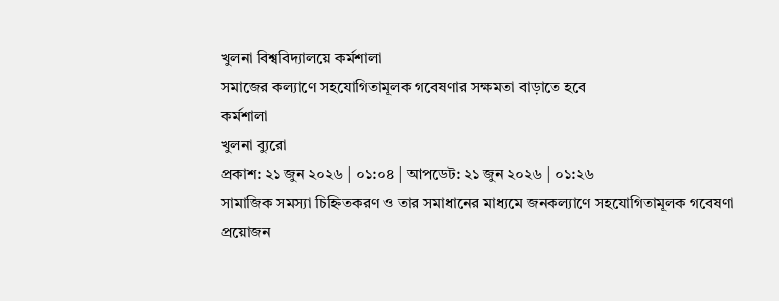খুলনা বিশ্ববিদ্যালয়ে কর্মশালা
সমাজের কল্যাণে সহযোগিতামূলক গবেষণার সক্ষমতা বাড়াতে হবে
কর্মশালা
খুলনা ব্যুরো
প্রকাশ: ২১ জুন ২০২৬ | ০১:০৪ | আপডেট: ২১ জুন ২০২৬ | ০১:২৬
সামাজিক সমস্যা চিহ্নিতকরণ ও তার সমাধানের মাধ্যমে জনকল্যাণে সহযোগিতামূলক গবেষণা প্রয়োজন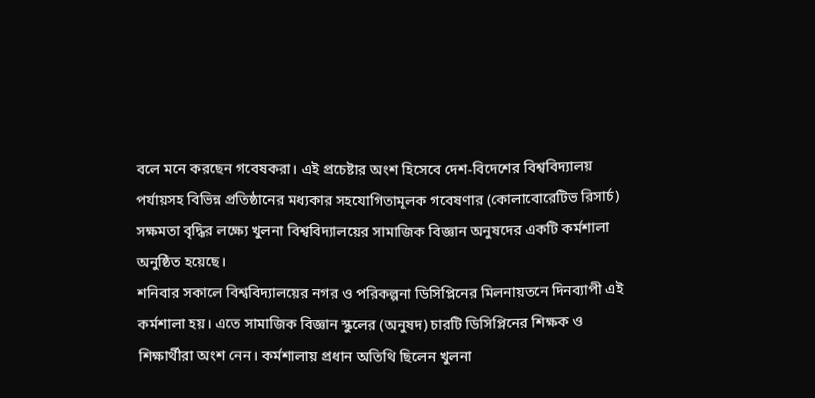বলে মনে করছেন গবেষকরা। এই প্রচেষ্টার অংশ হিসেবে দেশ-বিদেশের বিশ্ববিদ্যালয় পর্যায়সহ বিভিন্ন প্রতিষ্ঠানের মধ্যকার সহযোগিতামূলক গবেষণার (কোলাবোরেটিভ রিসার্চ) সক্ষমতা বৃদ্ধির লক্ষ্যে খুলনা বিশ্ববিদ্যালয়ের সামাজিক বিজ্ঞান অনুষদের একটি কর্মশালা অনুষ্ঠিত হয়েছে।
শনিবার সকালে বিশ্ববিদ্যালয়ের নগর ও পরিকল্পনা ডিসিপ্লিনের মিলনায়তনে দিনব্যাপী এই কর্মশালা হয়। এতে সামাজিক বিজ্ঞান স্কুলের (অনুষদ) চারটি ডিসিপ্লিনের শিক্ষক ও শিক্ষার্থীরা অংশ নেন। কর্মশালায় প্রধান অতিথি ছিলেন খুলনা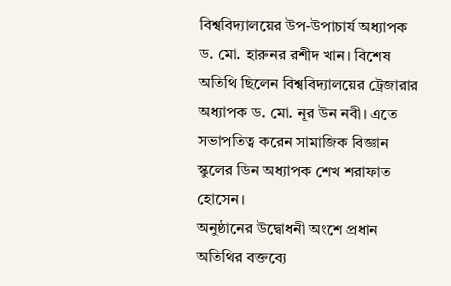বিশ্ববিদ্যালয়ের উপ-উপাচার্য অধ্যাপক ড. মো. হারুনর রশীদ খান। বিশেষ অতিথি ছিলেন বিশ্ববিদ্যালয়ের ট্রেজারার অধ্যাপক ড. মো. নূর উন নবী। এতে সভাপতিত্ব করেন সামাজিক বিজ্ঞান স্কুলের ডিন অধ্যাপক শেখ শরাফাত হোসেন।
অনুষ্ঠানের উদ্বোধনী অংশে প্রধান অতিথির বক্তব্যে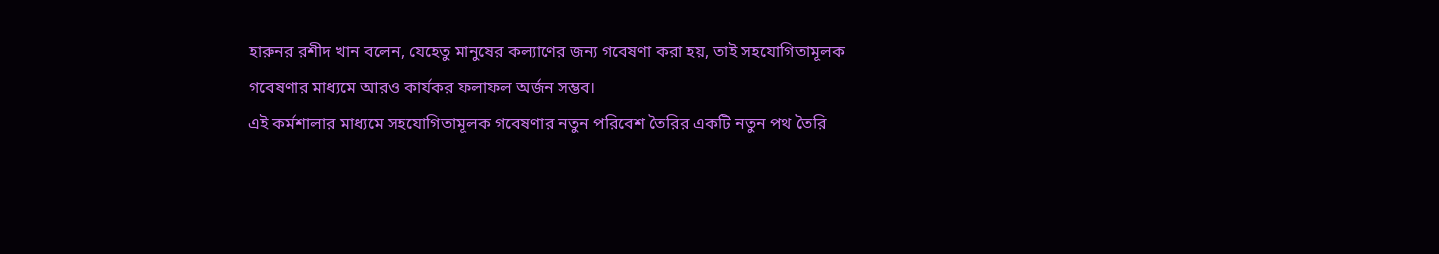হারুনর রশীদ খান বলেন, যেহেতু মানুষের কল্যাণের জন্য গবেষণা করা হয়, তাই সহযোগিতামূলক গবেষণার মাধ্যমে আরও কার্যকর ফলাফল অর্জন সম্ভব।
এই কর্মশালার মাধ্যমে সহযোগিতামূলক গবেষণার নতুন পরিবেশ তৈরির একটি নতুন পথ তৈরি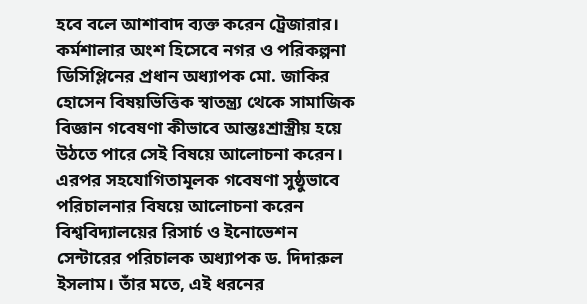হবে বলে আশাবাদ ব্যক্ত করেন ট্রেজারার।
কর্মশালার অংশ হিসেবে নগর ও পরিকল্পনা ডিসিপ্লিনের প্রধান অধ্যাপক মো. জাকির হোসেন বিষয়ভিত্তিক স্বাতন্ত্র্য থেকে সামাজিক বিজ্ঞান গবেষণা কীভাবে আন্তঃশ্রাস্ত্রীয় হয়ে উঠতে পারে সেই বিষয়ে আলোচনা করেন। এরপর সহযোগিতামূলক গবেষণা সুষ্ঠুভাবে পরিচালনার বিষয়ে আলোচনা করেন বিশ্ববিদ্যালয়ের রিসার্চ ও ইনোভেশন সেন্টারের পরিচালক অধ্যাপক ড. দিদারুল ইসলাম। তাঁর মতে, এই ধরনের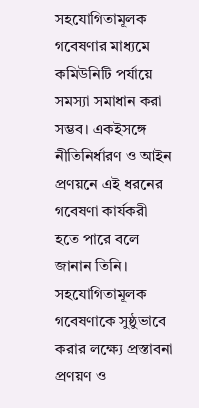সহযোগিতামূলক গবেষণার মাধ্যমে কমিউনিটি পর্যায়ে সমস্যা সমাধান করা সম্ভব। একইসঙ্গে নীতিনির্ধারণ ও আইন প্রণয়নে এই ধরনের গবেষণা কার্যকরী হতে পারে বলে জানান তিনি।
সহযোগিতামূলক গবেষণাকে সুষ্ঠুভাবে করার লক্ষ্যে প্রস্তাবনা প্রণয়ণ ও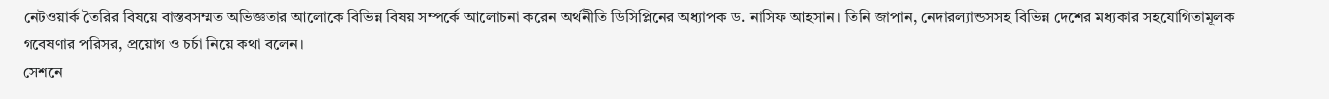নেটওয়ার্ক তৈরির বিষয়ে বাস্তবসম্মত অভিজ্ঞতার আলোকে বিভিন্ন বিষয় সম্পর্কে আলোচনা করেন অর্থনীতি ডিসিপ্লিনের অধ্যাপক ড. নাসিফ আহসান। তিনি জাপান, নেদারল্যান্ডসসহ বিভিন্ন দেশের মধ্যকার সহযোগিতামূলক গবেষণার পরিসর, প্রয়োগ ও চর্চা নিয়ে কথা বলেন।
সেশনে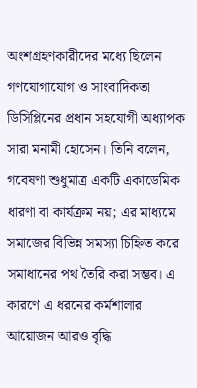অংশগ্রহণকারীদের মধ্যে ছিলেন গণযোগাযোগ ও সাংবাদিকতা ডিসিপ্লিনের প্রধান সহযোগী অধ্যাপক সারা মনামী হোসেন। তিনি বলেন, গবেষণা শুধুমাত্র একটি একাডেমিক ধারণা বা কার্যক্রম নয়; এর মাধ্যমে সমাজের বিভিন্ন সমস্যা চিহ্নিত করে সমাধানের পথ তৈরি করা সম্ভব। এ কারণে এ ধরনের কর্মশালার আয়োজন আরও বৃদ্ধি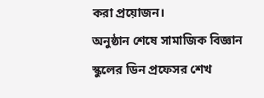করা প্রয়োজন।
অনুষ্ঠান শেষে সামাজিক বিজ্ঞান স্কুলের ডিন প্রফেসর শেখ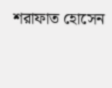শরাফাত হোসেন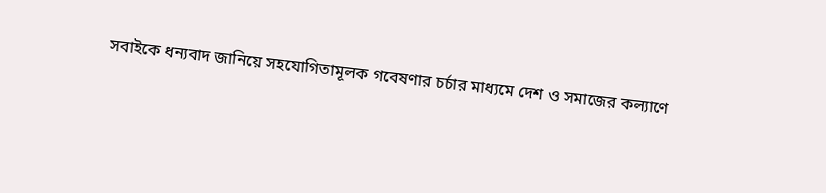সবাইকে ধন্যবাদ জানিয়ে সহযোগিতামূলক গবেষণার চর্চার মাধ্যমে দেশ ও সমাজের কল্যাণে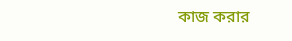কাজ করার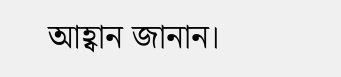আহ্বান জানান।